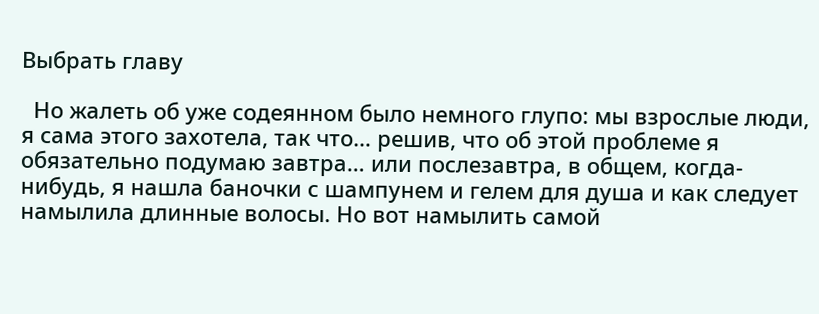Выбрать главу

  Но жалеть об уже содеянном было немного глупо: мы взрослые люди, я сама этого захотела, так что… решив, что об этой проблеме я обязательно подумаю завтра… или послезавтра, в общем, когда-нибудь, я нашла баночки с шампунем и гелем для душа и как следует намылила длинные волосы. Но вот намылить самой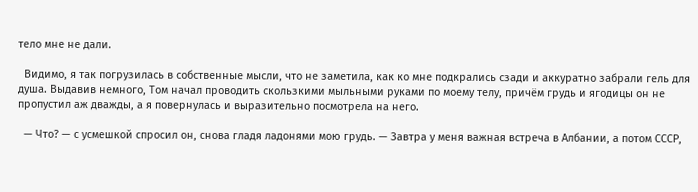тело мне не дали.

  Видимо, я так погрузилась в собственные мысли, что не заметила, как ко мне подкрались сзади и аккуратно забрали гель для душа. Выдавив немного, Том начал проводить скользкими мыльными руками по моему телу, причём грудь и ягодицы он не пропустил аж дважды, а я повернулась и выразительно посмотрела на него.

  — Что? — с усмешкой спросил он, снова гладя ладонями мою грудь. — Завтра у меня важная встреча в Албании, а потом СССР,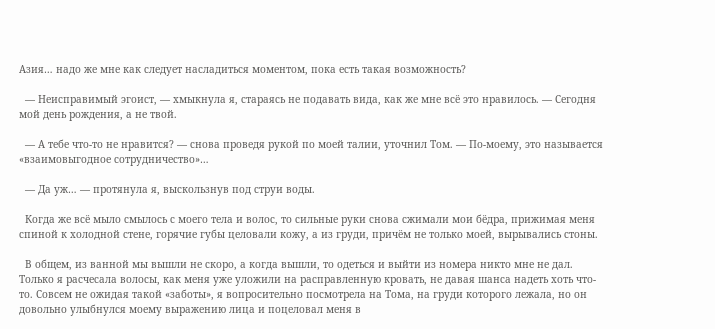Азия… надо же мне как следует насладиться моментом, пока есть такая возможность?

  — Неисправимый эгоист, — хмыкнула я, стараясь не подавать вида, как же мне всё это нравилось. — Сегодня мой день рождения, а не твой.

  — А тебе что-то не нравится? — снова проведя рукой по моей талии, уточнил Том. — По-моему, это называется «взаимовыгодное сотрудничество»…

  — Да уж… — протянула я, выскользнув под струи воды.

  Когда же всё мыло смылось с моего тела и волос, то сильные руки снова сжимали мои бёдра, прижимая меня спиной к холодной стене, горячие губы целовали кожу, а из груди, причём не только моей, вырывались стоны.

  В общем, из ванной мы вышли не скоро, а когда вышли, то одеться и выйти из номера никто мне не дал. Только я расчесала волосы, как меня уже уложили на расправленную кровать, не давая шанса надеть хоть что-то. Совсем не ожидая такой «заботы», я вопросительно посмотрела на Тома, на груди которого лежала, но он довольно улыбнулся моему выражению лица и поцеловал меня в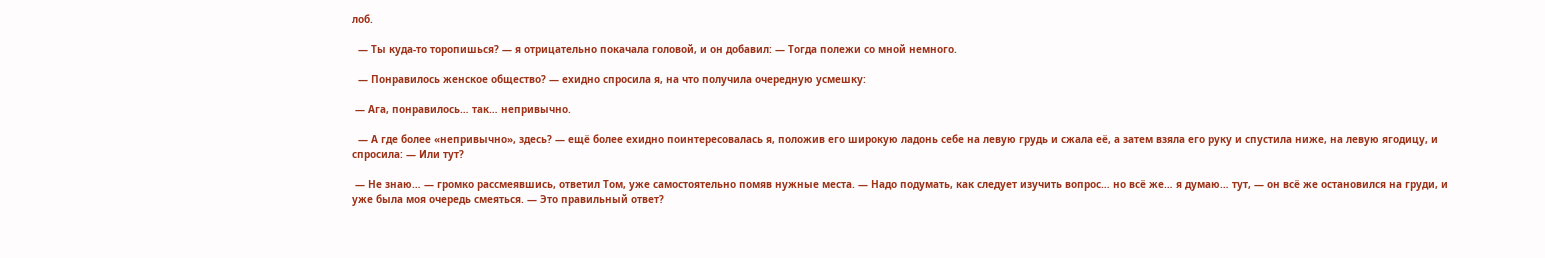лоб.

  — Ты куда-то торопишься? — я отрицательно покачала головой, и он добавил: — Тогда полежи со мной немного.

  — Понравилось женское общество? — ехидно спросила я, на что получила очередную усмешку:

 — Ага, понравилось… так… непривычно.

  — А где более «непривычно», здесь? — ещё более ехидно поинтересовалась я, положив его широкую ладонь себе на левую грудь и сжала её, а затем взяла его руку и спустила ниже, на левую ягодицу, и спросила: — Или тут?

 — Не знаю… — громко рассмеявшись, ответил Том, уже самостоятельно помяв нужные места. — Надо подумать, как следует изучить вопрос… но всё же… я думаю… тут, — он всё же остановился на груди, и уже была моя очередь смеяться. — Это правильный ответ?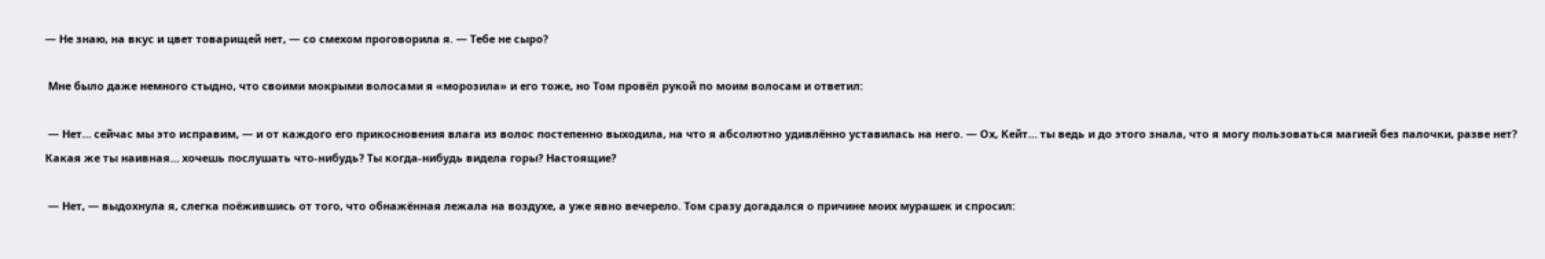— Не знаю, на вкус и цвет товарищей нет, — со смехом проговорила я. — Тебе не сыро?

 Мне было даже немного стыдно, что своими мокрыми волосами я «морозила» и его тоже, но Том провёл рукой по моим волосам и ответил:

 — Нет… сейчас мы это исправим, — и от каждого его прикосновения влага из волос постепенно выходила, на что я абсолютно удивлённо уставилась на него. — Ох, Кейт… ты ведь и до этого знала, что я могу пользоваться магией без палочки, разве нет? Какая же ты наивная… хочешь послушать что-нибудь? Ты когда-нибудь видела горы? Настоящие?

 — Нет, — выдохнула я, слегка поёжившись от того, что обнажённая лежала на воздухе, а уже явно вечерело. Том сразу догадался о причине моих мурашек и спросил: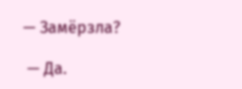— Замёрзла?

 — Да.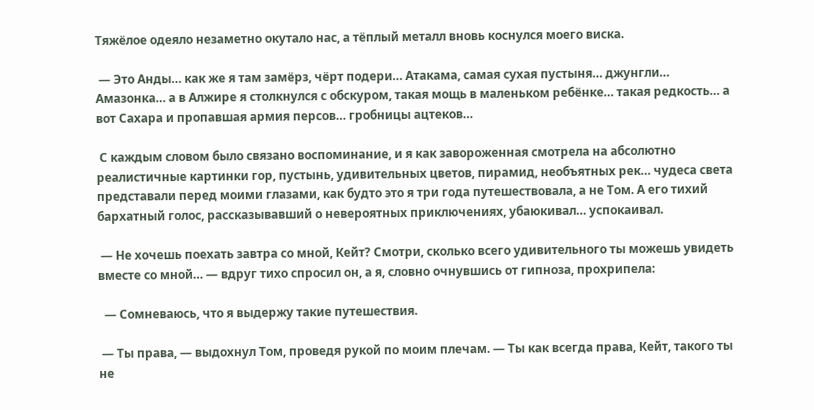Тяжёлое одеяло незаметно окутало нас, а тёплый металл вновь коснулся моего виска.

 — Это Анды… как же я там замёрз, чёрт подери… Атакама, самая сухая пустыня… джунгли… Амазонка… а в Алжире я столкнулся с обскуром, такая мощь в маленьком ребёнке… такая редкость… а вот Сахара и пропавшая армия персов… гробницы ацтеков…

 С каждым словом было связано воспоминание, и я как завороженная смотрела на абсолютно реалистичные картинки гор, пустынь, удивительных цветов, пирамид, необъятных рек… чудеса света представали перед моими глазами, как будто это я три года путешествовала, а не Том. А его тихий бархатный голос, рассказывавший о невероятных приключениях, убаюкивал… успокаивал.

 — Не хочешь поехать завтра со мной, Кейт? Смотри, сколько всего удивительного ты можешь увидеть вместе со мной… — вдруг тихо спросил он, а я, словно очнувшись от гипноза, прохрипела:

  — Сомневаюсь, что я выдержу такие путешествия.

 — Ты права, — выдохнул Том, проведя рукой по моим плечам. — Ты как всегда права, Кейт, такого ты не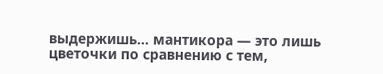выдержишь… мантикора — это лишь цветочки по сравнению с тем,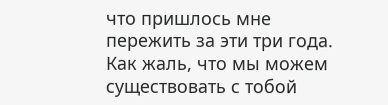что пришлось мне пережить за эти три года. Как жаль, что мы можем существовать с тобой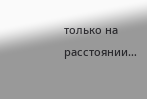только на расстоянии…